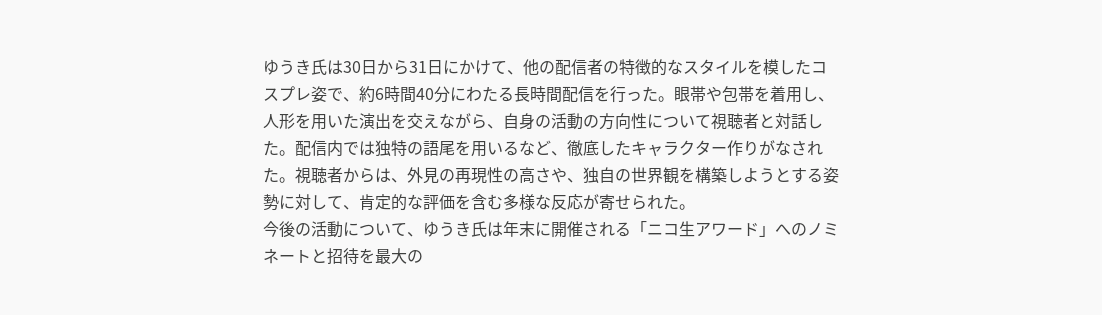ゆうき氏は30日から31日にかけて、他の配信者の特徴的なスタイルを模したコスプレ姿で、約6時間40分にわたる長時間配信を行った。眼帯や包帯を着用し、人形を用いた演出を交えながら、自身の活動の方向性について視聴者と対話した。配信内では独特の語尾を用いるなど、徹底したキャラクター作りがなされた。視聴者からは、外見の再現性の高さや、独自の世界観を構築しようとする姿勢に対して、肯定的な評価を含む多様な反応が寄せられた。
今後の活動について、ゆうき氏は年末に開催される「ニコ生アワード」へのノミネートと招待を最大の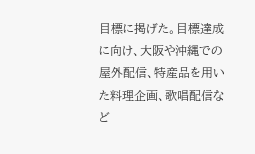目標に掲げた。目標達成に向け、大阪や沖縄での屋外配信、特産品を用いた料理企画、歌唱配信など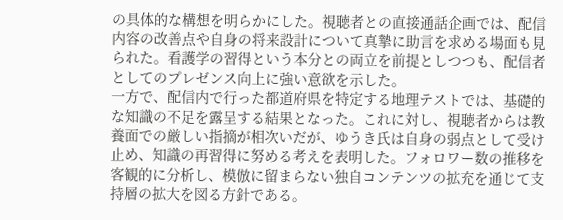の具体的な構想を明らかにした。視聴者との直接通話企画では、配信内容の改善点や自身の将来設計について真摯に助言を求める場面も見られた。看護学の習得という本分との両立を前提としつつも、配信者としてのプレゼンス向上に強い意欲を示した。
一方で、配信内で行った都道府県を特定する地理テストでは、基礎的な知識の不足を露呈する結果となった。これに対し、視聴者からは教養面での厳しい指摘が相次いだが、ゆうき氏は自身の弱点として受け止め、知識の再習得に努める考えを表明した。フォロワー数の推移を客観的に分析し、模倣に留まらない独自コンテンツの拡充を通じて支持層の拡大を図る方針である。